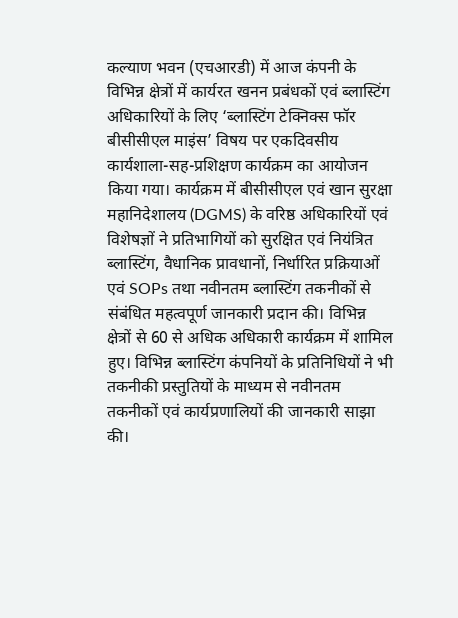कल्याण भवन (एचआरडी) में आज कंपनी के विभिन्न क्षेत्रों में कार्यरत खनन प्रबंधकों एवं ब्लास्टिंग अधिकारियों के लिए ‘ब्लास्टिंग टेक्निक्स फॉर बीसीसीएल माइंस’ विषय पर एकदिवसीय कार्यशाला-सह-प्रशिक्षण कार्यक्रम का आयोजन किया गया। कार्यक्रम में बीसीसीएल एवं खान सुरक्षा महानिदेशालय (DGMS) के वरिष्ठ अधिकारियों एवं विशेषज्ञों ने प्रतिभागियों को सुरक्षित एवं नियंत्रित ब्लास्टिंग, वैधानिक प्रावधानों, निर्धारित प्रक्रियाओं एवं SOPs तथा नवीनतम ब्लास्टिंग तकनीकों से संबंधित महत्वपूर्ण जानकारी प्रदान की। विभिन्न क्षेत्रों से 60 से अधिक अधिकारी कार्यक्रम में शामिल हुए। विभिन्न ब्लास्टिंग कंपनियों के प्रतिनिधियों ने भी तकनीकी प्रस्तुतियों के माध्यम से नवीनतम तकनीकों एवं कार्यप्रणालियों की जानकारी साझा की।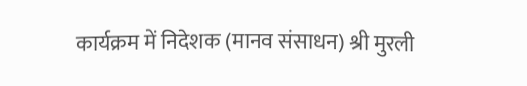कार्यक्रम में निदेशक (मानव संसाधन) श्री मुरली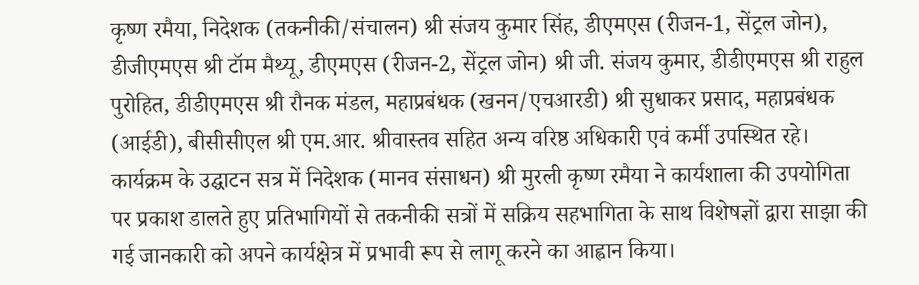कृष्ण रमैया, निदेशक (तकनीकी/संचालन) श्री संजय कुमार सिंह, डीएमएस (रीजन-1, सेंट्रल जोन), डीजीएमएस श्री टॉम मैथ्यू, डीएमएस (रीजन-2, सेंट्रल जोन) श्री जी. संजय कुमार, डीडीएमएस श्री राहुल पुरोहित, डीडीएमएस श्री रौनक मंडल, महाप्रबंधक (खनन/एचआरडी) श्री सुधाकर प्रसाद, महाप्रबंधक (आईडी), बीसीसीएल श्री एम.आर. श्रीवास्तव सहित अन्य वरिष्ठ अधिकारी एवं कर्मी उपस्थित रहे।
कार्यक्रम के उद्घाटन सत्र में निदेशक (मानव संसाधन) श्री मुरली कृष्ण रमैया ने कार्यशाला की उपयोगिता पर प्रकाश डालते हुए प्रतिभागियों से तकनीकी सत्रों में सक्रिय सहभागिता के साथ विशेषज्ञों द्वारा साझा की गई जानकारी को अपने कार्यक्षेत्र में प्रभावी रूप से लागू करने का आह्वान किया।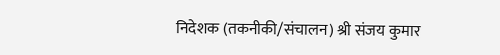निदेशक (तकनीकी/संचालन) श्री संजय कुमार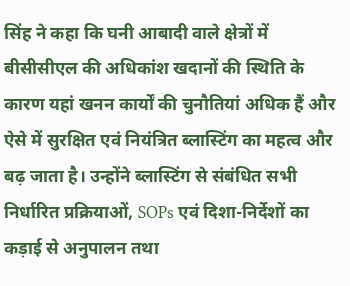सिंह ने कहा कि घनी आबादी वाले क्षेत्रों में बीसीसीएल की अधिकांश खदानों की स्थिति के कारण यहां खनन कार्यों की चुनौतियां अधिक हैं और ऐसे में सुरक्षित एवं नियंत्रित ब्लास्टिंग का महत्व और बढ़ जाता है। उन्होंने ब्लास्टिंग से संबंधित सभी निर्धारित प्रक्रियाओं, SOPs एवं दिशा-निर्देशों का कड़ाई से अनुपालन तथा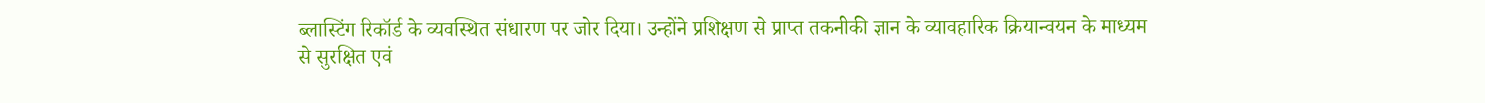ब्लास्टिंग रिकॉर्ड के व्यवस्थित संधारण पर जोर दिया। उन्होंने प्रशिक्षण से प्राप्त तकनीकी ज्ञान के व्यावहारिक क्रियान्वयन के माध्यम से सुरक्षित एवं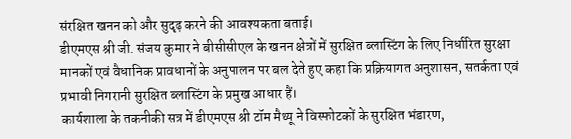संरक्षित खनन को और सुदृढ़ करने की आवश्यकता बताई।
डीएमएस श्री जी. संजय कुमार ने बीसीसीएल के खनन क्षेत्रों में सुरक्षित ब्लास्टिंग के लिए निर्धारित सुरक्षा मानकों एवं वैधानिक प्रावधानों के अनुपालन पर बल देते हुए कहा कि प्रक्रियागत अनुशासन, सतर्कता एवं प्रभावी निगरानी सुरक्षित ब्लास्टिंग के प्रमुख आधार हैं।
कार्यशाला के तकनीकी सत्र में डीएमएस श्री टॉम मैथ्यू ने विस्फोटकों के सुरक्षित भंडारण,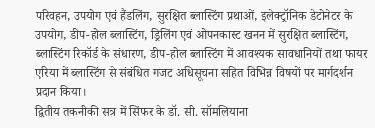परिवहन, उपयोग एवं हैंडलिंग, सुरक्षित ब्लास्टिंग प्रथाओं, इलेक्ट्रॉनिक डेटोनेटर के उपयोग, डीप-होल ब्लास्टिंग, ड्रिलिंग एवं ओपनकास्ट खनन में सुरक्षित ब्लास्टिंग, ब्लास्टिंग रिकॉर्ड के संधारण, डीप-होल ब्लास्टिंग में आवश्यक सावधानियों तथा फायर एरिया में ब्लास्टिंग से संबंधित गजट अधिसूचना सहित विभिन्न विषयों पर मार्गदर्शन प्रदान किया।
द्वितीय तकनीकी सत्र में सिंफर के डॉ. सी. सॉमलियाना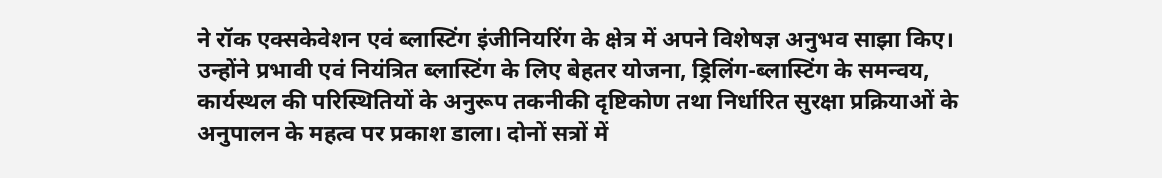ने रॉक एक्सकेवेशन एवं ब्लास्टिंग इंजीनियरिंग के क्षेत्र में अपने विशेषज्ञ अनुभव साझा किए। उन्होंने प्रभावी एवं नियंत्रित ब्लास्टिंग के लिए बेहतर योजना, ड्रिलिंग-ब्लास्टिंग के समन्वय, कार्यस्थल की परिस्थितियों के अनुरूप तकनीकी दृष्टिकोण तथा निर्धारित सुरक्षा प्रक्रियाओं के अनुपालन के महत्व पर प्रकाश डाला। दोनों सत्रों में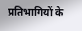प्रतिभागियों के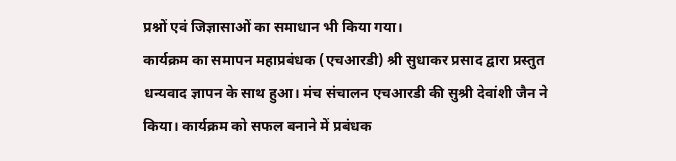प्रश्नों एवं जिज्ञासाओं का समाधान भी किया गया।
कार्यक्रम का समापन महाप्रबंधक (एचआरडी) श्री सुधाकर प्रसाद द्वारा प्रस्तुत धन्यवाद ज्ञापन के साथ हुआ। मंच संचालन एचआरडी की सुश्री देवांशी जैन ने किया। कार्यक्रम को सफल बनाने में प्रबंधक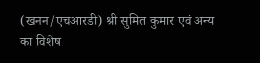(खनन/एचआरडी) श्री सुमित कुमार एवं अन्य का विशेष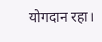योगदान रहा।